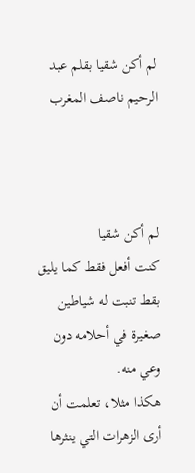لم أكن شقيا بقلم عبد الرحيم ناصف المغرب



لم أكن شقيا
كنت أفعل فقط كما يليق بقط تنبت له شياطين صغيرة في أحلامه دون وعي منه.
هكذا مثلا، تعلمت أن أرى الزهرات التي ينثرها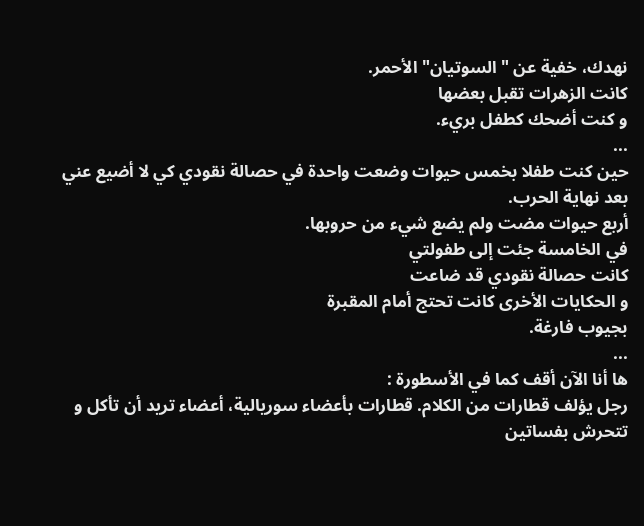نهدك، خفية عن " السوتيان" الأحمر.
كانت الزهرات تقبل بعضها
و كنت أضحك كطفل بريء.
...
حين كنت طفلا بخمس حيوات وضعت واحدة في حصالة نقودي كي لا أضيع عني بعد نهاية الحرب.
أربع حيوات مضت ولم يضع شيء من حروبها.
في الخامسة جئت إلى طفولتي
كانت حصالة نقودي قد ضاعت
و الحكايات الأخرى كانت تحتج أمام المقبرة
بجيوب فارغة.
...
ها أنا الآن أقف كما في الأسطورة :
رجل يؤلف قطارات من الكلام. قطارات بأعضاء سوريالية، أعضاء تريد أن تأكل و تتحرش بفساتين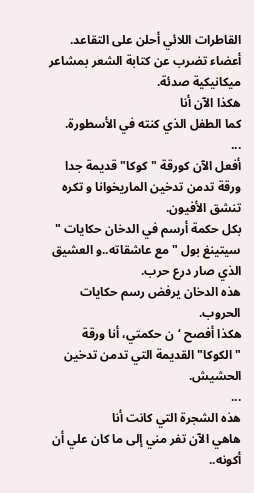القاطرات اللائي أحلن على التقاعد.
أعضاء تضرب عن كتابة الشعر بمشاعر ميكانيكية صدئة.
هكذا الآن أنا
كما الطفل الذي كنته في الأسطورة.
...
أفعل الآن كورقة "كوكا" قديمة جدا
ورقة تدمن تدخين الماريخوانا و تكره تنشق الأفيون.
بكل حكمة أرسم في الدخان حكايات " سيتينغ بول " مع عاشقاته..و العشيق الذي صار درع حرب.
هذه الدخان يرفض رسم حكايات الحروب.
هكذا أفصح ‘ن حكمتي، أنا ورقة "الكوكا" القديمة التي تدمن تدخين الحشيش.
...
هذه الشجرة التي كانت أنا
هاهي الآن تفر مني إلى ما كان علي أن أكونه..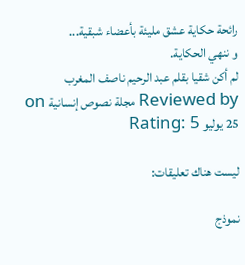رائحة حكاية عشق مليئة بأعضاء شبقية...
و ننهي الحكاية.
لم أكن شقيا بقلم عبد الرحيم ناصف المغرب Reviewed by مجلة نصوص إنسانية on 25 يوليو Rating: 5

ليست هناك تعليقات:

نموذج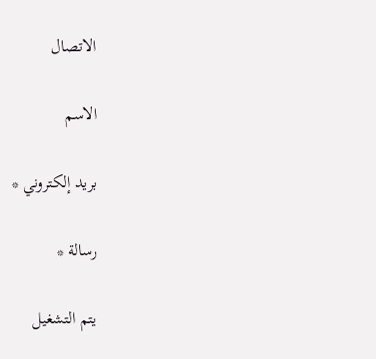الاتصال

الاسم

بريد إلكتروني *

رسالة *

يتم التشغيل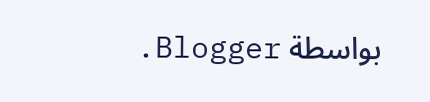بواسطة Blogger.